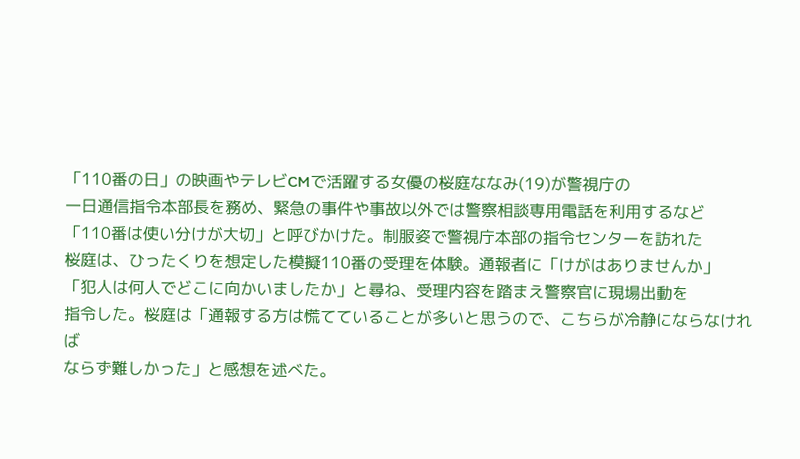「110番の日」の映画やテレビCMで活躍する女優の桜庭ななみ(19)が警視庁の
一日通信指令本部長を務め、緊急の事件や事故以外では警察相談専用電話を利用するなど
「110番は使い分けが大切」と呼びかけた。制服姿で警視庁本部の指令センターを訪れた
桜庭は、ひったくりを想定した模擬110番の受理を体験。通報者に「けがはありませんか」
「犯人は何人でどこに向かいましたか」と尋ね、受理内容を踏まえ警察官に現場出動を
指令した。桜庭は「通報する方は慌てていることが多いと思うので、こちらが冷静にならなければ
ならず難しかった」と感想を述べた。